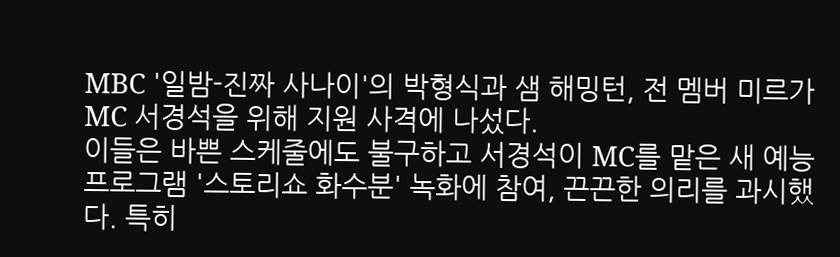MBC '일밤-진짜 사나이'의 박형식과 샘 해밍턴, 전 멤버 미르가 MC 서경석을 위해 지원 사격에 나섰다.
이들은 바쁜 스케줄에도 불구하고 서경석이 MC를 맡은 새 예능 프로그램 '스토리쇼 화수분' 녹화에 참여, 끈끈한 의리를 과시했다. 특히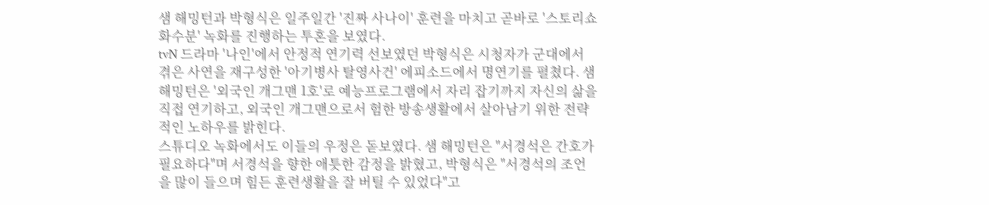샘 해밍턴과 박형식은 일주일간 '진짜 사나이' 훈련을 마치고 곧바로 '스토리쇼 화수분' 녹화를 진행하는 투혼을 보였다.
tvN 드라마 '나인'에서 안정적 연기력 선보였던 박형식은 시청자가 군대에서 겪은 사연을 재구성한 '아기병사 탈영사건' 에피소드에서 명연기를 펼쳤다. 샘 해밍턴은 '외국인 개그맨 1호'로 예능프로그램에서 자리 잡기까지 자신의 삶을 직접 연기하고, 외국인 개그맨으로서 험한 방송생활에서 살아남기 위한 전략적인 노하우를 밝힌다.
스튜디오 녹화에서도 이들의 우정은 돋보였다. 샘 해밍턴은 "서경석은 간호가 필요하다"며 서경석을 향한 애틋한 감정을 밝혔고, 박형식은 "서경석의 조언을 많이 들으며 힘든 훈련생활을 잘 버틸 수 있었다"고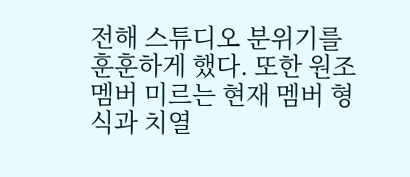전해 스튜디오 분위기를 훈훈하게 했다. 또한 원조 멤버 미르는 현재 멤버 형식과 치열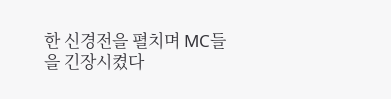한 신경전을 펼치며 MC들을 긴장시켰다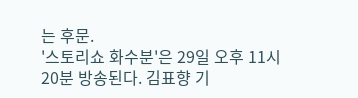는 후문.
'스토리쇼 화수분'은 29일 오후 11시 20분 방송된다. 김표향 기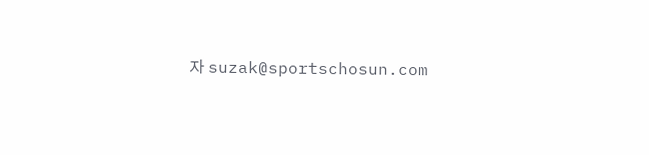자 suzak@sportschosun.com